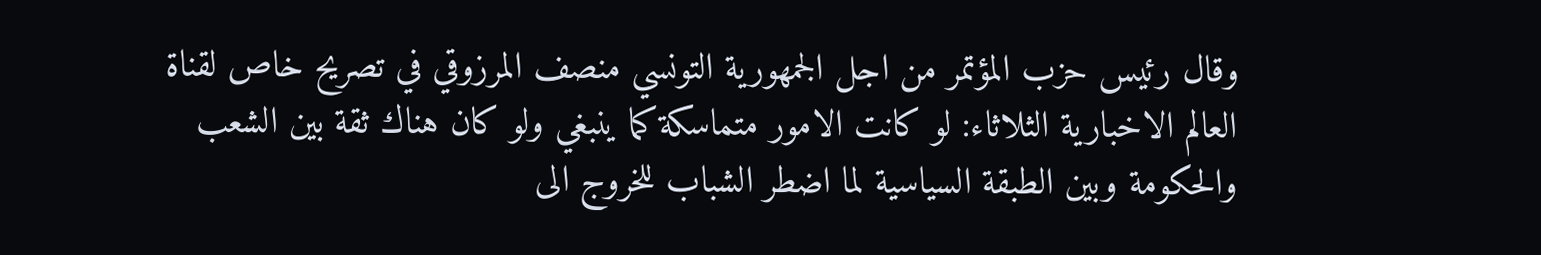وقال رئيس حزب المؤتمر من اجل الجمهورية التونسي منصف المرزوقي في تصريح خاص لقناة العالم الاخبارية الثلاثاء: لو كانت الامور متماسكة كما ينبغي ولو كان هناك ثقة بين الشعب والحكومة وبين الطبقة السياسية لما اضطر الشباب للخروج الى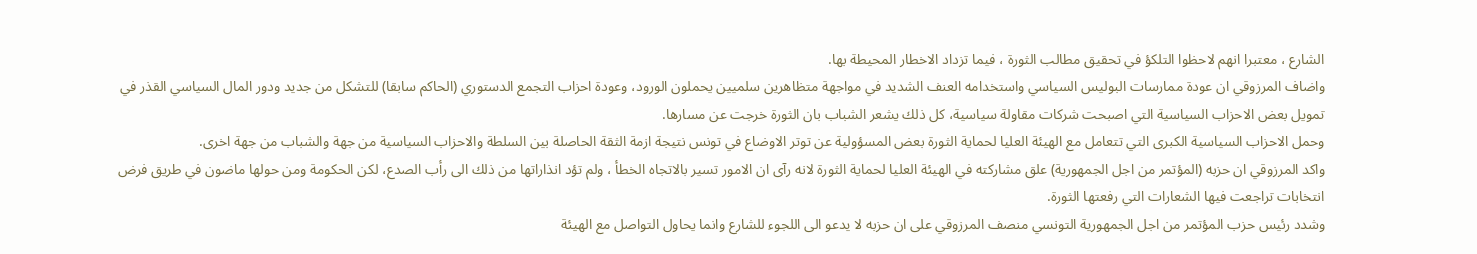الشارع ، معتبرا انهم لاحظوا التلكؤ في تحقيق مطالب الثورة ، فيما تزداد الاخطار المحيطة بها.
واضاف المرزوقي ان عودة ممارسات البوليس السياسي واستخدامه العنف الشديد في مواجهة متظاهرين سلميين يحملون الورود، وعودة احزاب التجمع الدستوري (الحاكم سابقا) للتشكل من جديد ودور المال السياسي القذر في تمويل بعض الاحزاب السياسية التي اصبحت شركات مقاولة سياسية، كل ذلك يشعر الشباب بان الثورة خرجت عن مسارها.
وحمل الاحزاب السياسية الكبرى التي تتعامل مع الهيئة العليا لحماية الثورة بعض المسؤولية عن توتر الاوضاع في تونس نتيجة ازمة الثقة الحاصلة بين السلطة والاحزاب السياسية من جهة والشباب من جهة اخرى.
واكد المرزوقي ان حزبه (المؤتمر من اجل الجمهورية) علق مشاركته في الهيئة العليا لحماية الثورة لانه رآى ان الامور تسير بالاتجاه الخطأ ، ولم تؤد انذاراتها من ذلك الى رأب الصدع، لكن الحكومة ومن حولها ماضون في طريق فرض انتخابات تراجعت فيها الشعارات التي رفعتها الثورة.
وشدد رئيس حزب المؤتمر من اجل الجمهورية التونسي منصف المرزوقي على ان حزبه لا يدعو الى اللجوء للشارع وانما يحاول التواصل مع الهيئة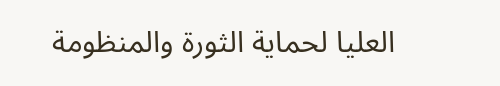العليا لحماية الثورة والمنظومة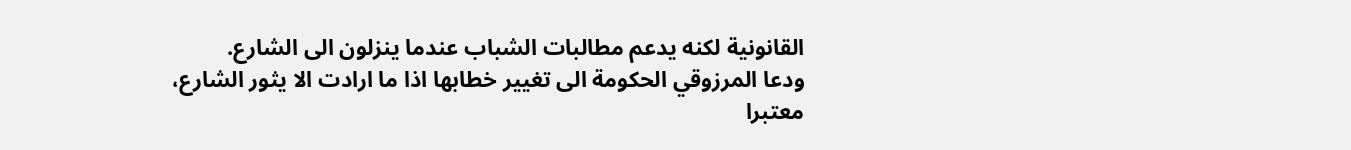القانونية لكنه يدعم مطالبات الشباب عندما ينزلون الى الشارع.
ودعا المرزوقي الحكومة الى تغيير خطابها اذا ما ارادت الا يثور الشارع، معتبرا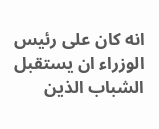انه كان على رئيس الوزراء ان يستقبل الشباب الذين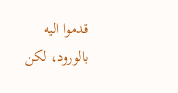قدموا اليه بالورود، لكن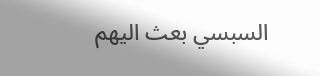السبسي بعث اليهم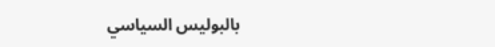بالبوليس السياسي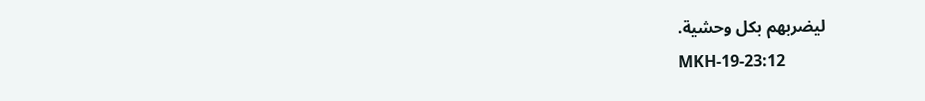ليضربهم بكل وحشية.
MKH-19-23:12